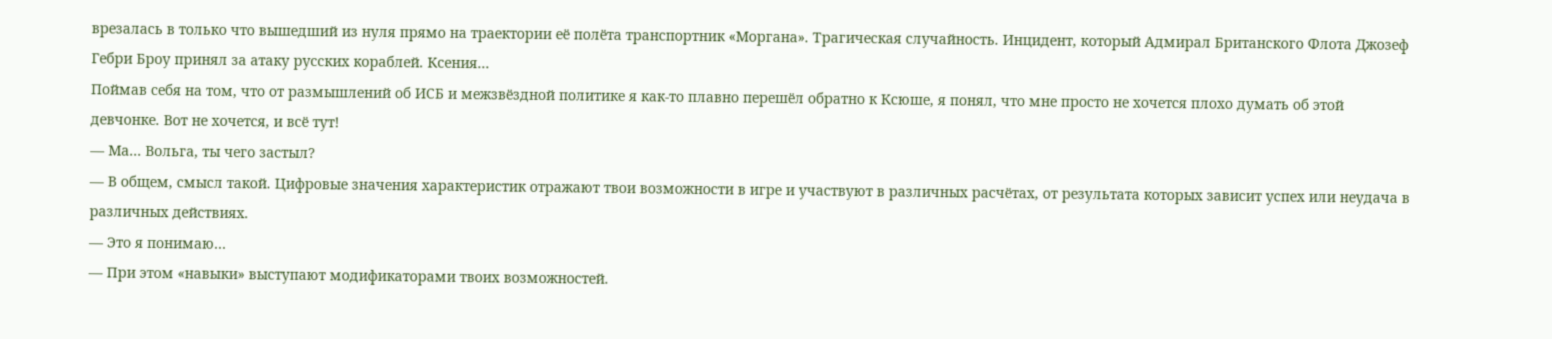врезалась в только что вышедший из нуля прямо на траектории её полёта транспортник «Моргана». Трагическая случайность. Инцидент, который Адмирал Британского Флота Джозеф Гебри Броу принял за атаку русских кораблей. Ксения…
Поймав себя на том, что от размышлений об ИСБ и межзвёздной политике я как-то плавно перешёл обратно к Ксюше, я понял, что мне просто не хочется плохо думать об этой девчонке. Вот не хочется, и всё тут!
— Ма… Вольга, ты чего застыл?
— В общем, смысл такой. Цифровые значения характеристик отражают твои возможности в игре и участвуют в различных расчётах, от результата которых зависит успех или неудача в различных действиях.
— Это я понимаю…
— При этом «навыки» выступают модификаторами твоих возможностей.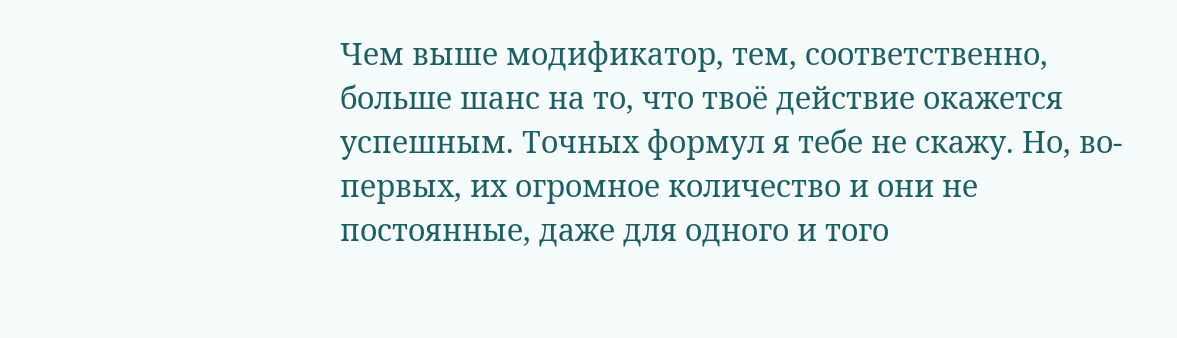Чем выше модификатор, тем, соответственно, больше шанс на то, что твоё действие окажется успешным. Точных формул я тебе не скажу. Но, во-первых, их огромное количество и они не постоянные, даже для одного и того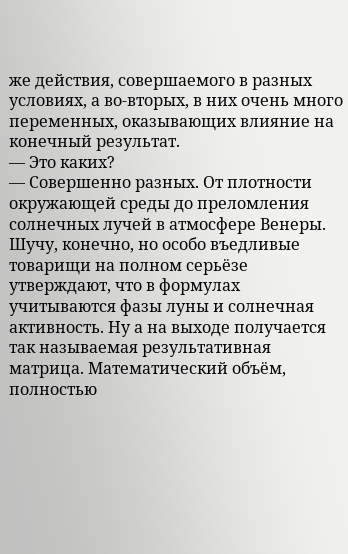же действия, совершаемого в разных условиях, а во-вторых, в них очень много переменных, оказывающих влияние на конечный результат.
— Это каких?
— Совершенно разных. От плотности окружающей среды до преломления солнечных лучей в атмосфере Венеры. Шучу, конечно, но особо въедливые товарищи на полном серьёзе утверждают, что в формулах учитываются фазы луны и солнечная активность. Ну а на выходе получается так называемая результативная матрица. Математический объём, полностью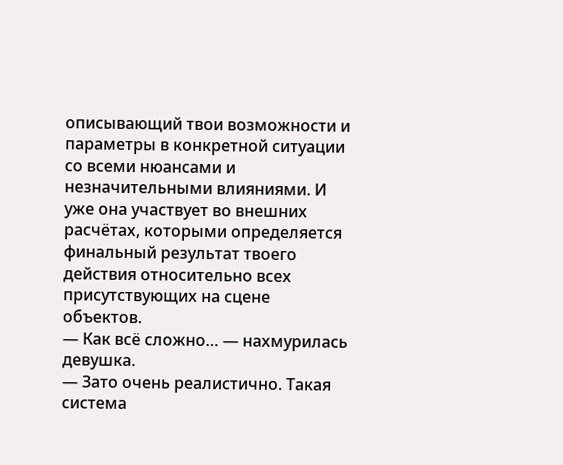описывающий твои возможности и параметры в конкретной ситуации со всеми нюансами и незначительными влияниями. И уже она участвует во внешних расчётах, которыми определяется финальный результат твоего действия относительно всех присутствующих на сцене объектов.
— Как всё сложно… — нахмурилась девушка.
— Зато очень реалистично. Такая система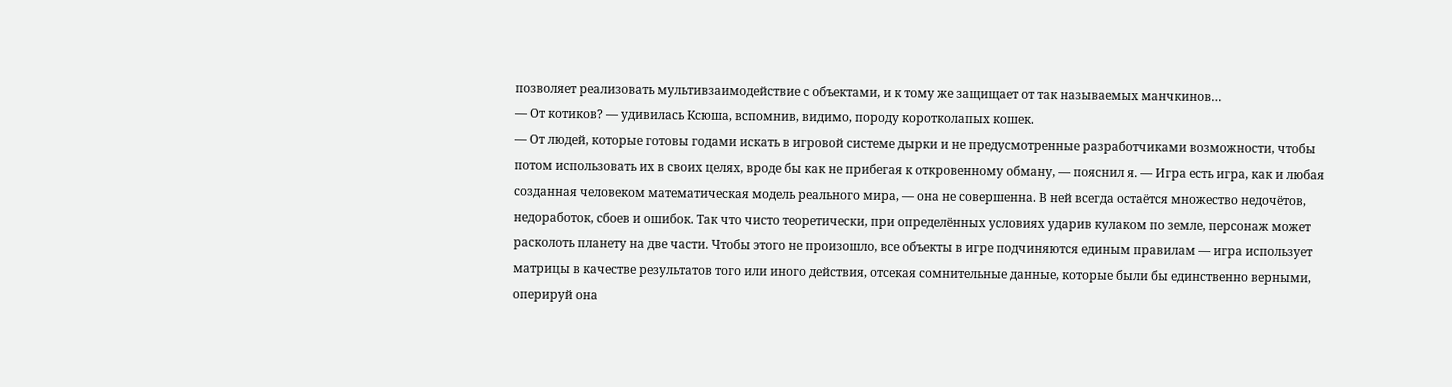позволяет реализовать мультивзаимодействие с объектами, и к тому же защищает от так называемых манчкинов…
— От котиков? — удивилась Ксюша, вспомнив, видимо, породу коротколапых кошек.
— От людей, которые готовы годами искать в игровой системе дырки и не предусмотренные разработчиками возможности, чтобы потом использовать их в своих целях, вроде бы как не прибегая к откровенному обману, — пояснил я. — Игра есть игра, как и любая созданная человеком математическая модель реального мира, — она не совершенна. В ней всегда остаётся множество недочётов, недоработок, сбоев и ошибок. Так что чисто теоретически, при определённых условиях ударив кулаком по земле, персонаж может расколоть планету на две части. Чтобы этого не произошло, все объекты в игре подчиняются единым правилам — игра использует матрицы в качестве результатов того или иного действия, отсекая сомнительные данные, которые были бы единственно верными, оперируй она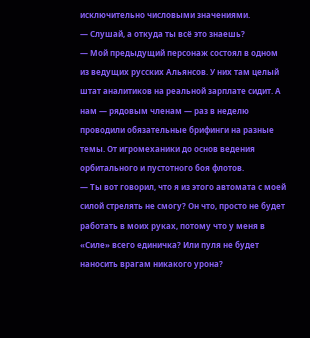исключительно числовыми значениями.
— Слушай, а откуда ты всё это знаешь?
— Мой предыдущий персонаж состоял в одном из ведущих русских Альянсов. У них там целый штат аналитиков на реальной зарплате сидит. А нам — рядовым членам — раз в неделю проводили обязательные брифинги на разные темы. От игромеханики до основ ведения орбитального и пустотного боя флотов.
— Ты вот говорил, что я из этого автомата с моей силой стрелять не смогу? Он что, просто не будет работать в моих руках, потому что у меня в «Силе» всего единичка? Или пуля не будет наносить врагам никакого урона?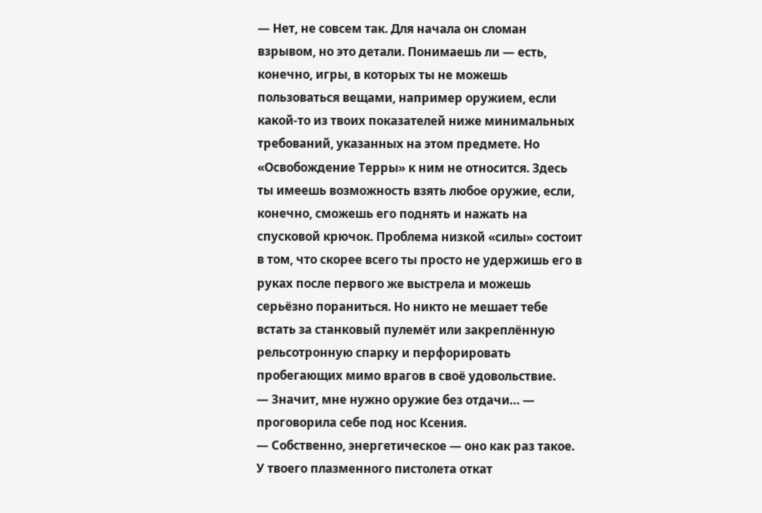— Нет, не совсем так. Для начала он сломан взрывом, но это детали. Понимаешь ли — есть, конечно, игры, в которых ты не можешь пользоваться вещами, например оружием, если какой-то из твоих показателей ниже минимальных требований, указанных на этом предмете. Но «Освобождение Терры» к ним не относится. Здесь ты имеешь возможность взять любое оружие, если, конечно, сможешь его поднять и нажать на спусковой крючок. Проблема низкой «силы» состоит в том, что скорее всего ты просто не удержишь его в руках после первого же выстрела и можешь серьёзно пораниться. Но никто не мешает тебе встать за станковый пулемёт или закреплённую рельсотронную спарку и перфорировать пробегающих мимо врагов в своё удовольствие.
— Значит, мне нужно оружие без отдачи… — проговорила себе под нос Ксения.
— Собственно, энергетическое — оно как раз такое. У твоего плазменного пистолета откат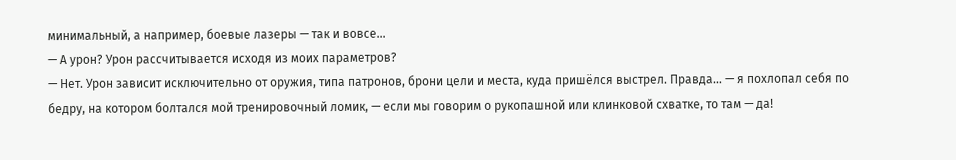минимальный, а например, боевые лазеры — так и вовсе…
— А урон? Урон рассчитывается исходя из моих параметров?
— Нет. Урон зависит исключительно от оружия, типа патронов, брони цели и места, куда пришёлся выстрел. Правда… — я похлопал себя по бедру, на котором болтался мой тренировочный ломик, — если мы говорим о рукопашной или клинковой схватке, то там — да!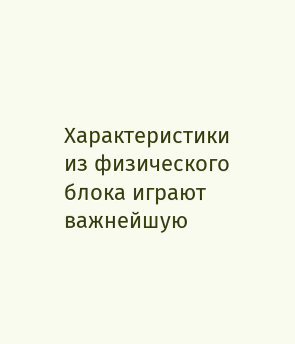Характеристики из физического блока играют важнейшую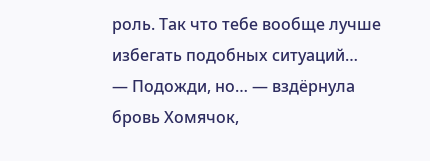роль. Так что тебе вообще лучше избегать подобных ситуаций…
— Подожди, но… — вздёрнула бровь Хомячок,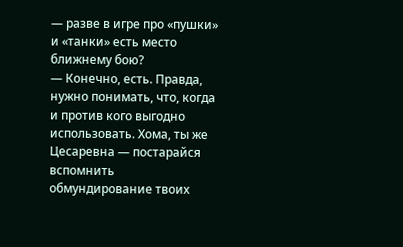— разве в игре про «пушки» и «танки» есть место ближнему бою?
— Конечно, есть. Правда, нужно понимать, что, когда и против кого выгодно использовать. Хома, ты же Цесаревна — постарайся вспомнить обмундирование твоих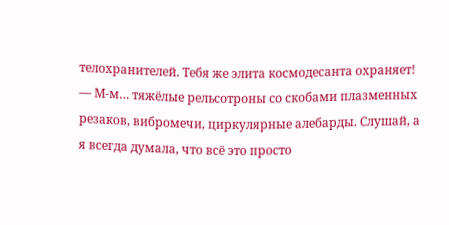телохранителей. Тебя же элита космодесанта охраняет!
— М-м… тяжёлые рельсотроны со скобами плазменных резаков, вибромечи, циркулярные алебарды. Слушай, а я всегда думала, что всё это просто